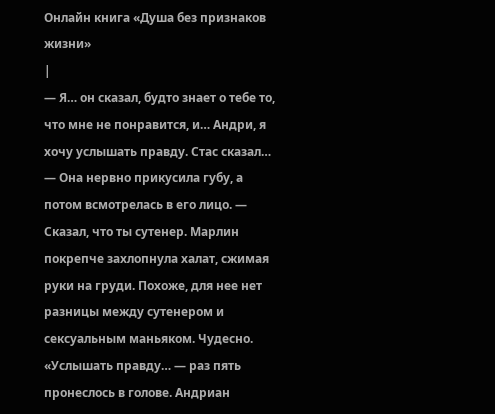Онлайн книга «Душа без признаков жизни»
|
— Я… он сказал, будто знает о тебе то, что мне не понравится, и… Андри, я хочу услышать правду. Стас сказал… — Она нервно прикусила губу, а потом всмотрелась в его лицо. — Сказал, что ты сутенер. Марлин покрепче захлопнула халат, сжимая руки на груди. Похоже, для нее нет разницы между сутенером и сексуальным маньяком. Чудесно. «Услышать правду… — раз пять пронеслось в голове. Андриан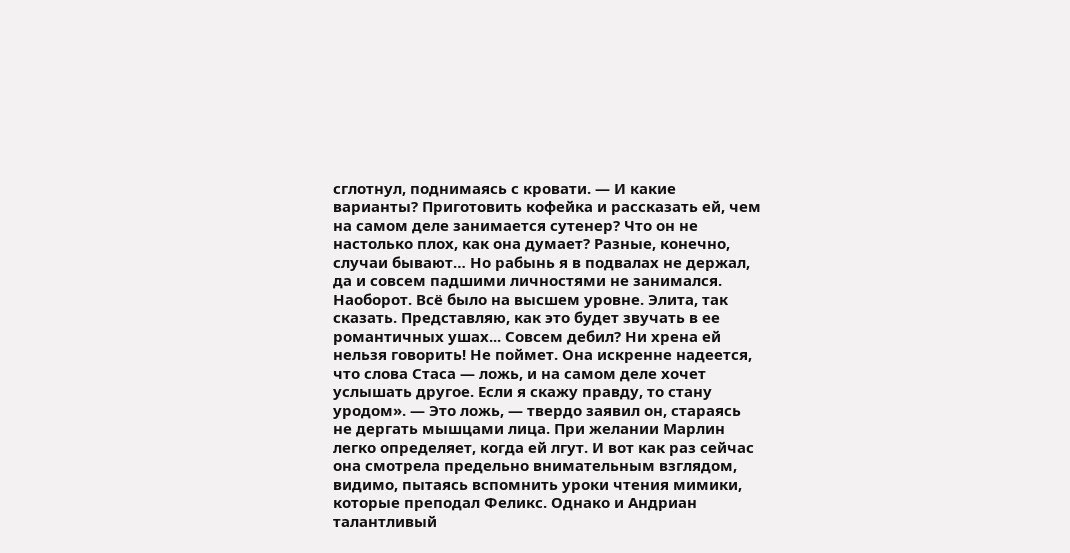сглотнул, поднимаясь с кровати. — И какие варианты? Приготовить кофейка и рассказать ей, чем на самом деле занимается сутенер? Что он не настолько плох, как она думает? Разные, конечно, случаи бывают… Но рабынь я в подвалах не держал, да и совсем падшими личностями не занимался. Наоборот. Всё было на высшем уровне. Элита, так сказать. Представляю, как это будет звучать в ее романтичных ушах... Совсем дебил? Ни хрена ей нельзя говорить! Не поймет. Она искренне надеется, что слова Стаса — ложь, и на самом деле хочет услышать другое. Если я скажу правду, то стану уродом». — Это ложь, — твердо заявил он, стараясь не дергать мышцами лица. При желании Марлин легко определяет, когда ей лгут. И вот как раз сейчас она смотрела предельно внимательным взглядом, видимо, пытаясь вспомнить уроки чтения мимики, которые преподал Феликс. Однако и Андриан талантливый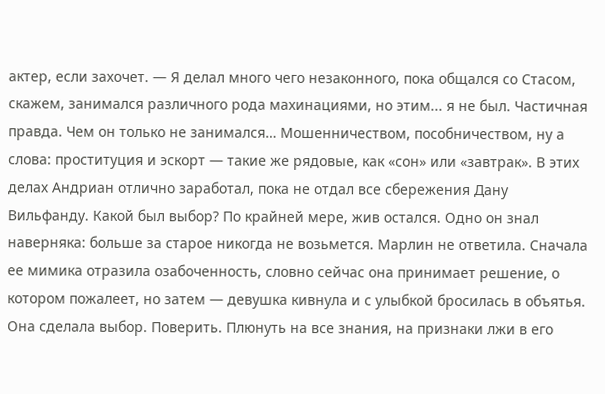актер, если захочет. — Я делал много чего незаконного, пока общался со Стасом, скажем, занимался различного рода махинациями, но этим... я не был. Частичная правда. Чем он только не занимался… Мошенничеством, пособничеством, ну а слова: проституция и эскорт — такие же рядовые, как «сон» или «завтрак». В этих делах Андриан отлично заработал, пока не отдал все сбережения Дану Вильфанду. Какой был выбор? По крайней мере, жив остался. Одно он знал наверняка: больше за старое никогда не возьмется. Марлин не ответила. Сначала ее мимика отразила озабоченность, словно сейчас она принимает решение, о котором пожалеет, но затем — девушка кивнула и с улыбкой бросилась в объятья. Она сделала выбор. Поверить. Плюнуть на все знания, на признаки лжи в его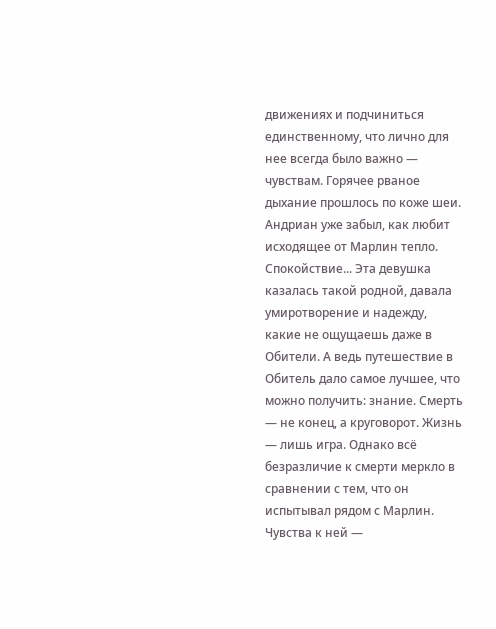движениях и подчиниться единственному, что лично для нее всегда было важно — чувствам. Горячее рваное дыхание прошлось по коже шеи. Андриан уже забыл, как любит исходящее от Марлин тепло. Спокойствие... Эта девушка казалась такой родной, давала умиротворение и надежду, какие не ощущаешь даже в Обители. А ведь путешествие в Обитель дало самое лучшее, что можно получить: знание. Смерть — не конец, а круговорот. Жизнь — лишь игра. Однако всё безразличие к смерти меркло в сравнении с тем, что он испытывал рядом с Марлин. Чувства к ней —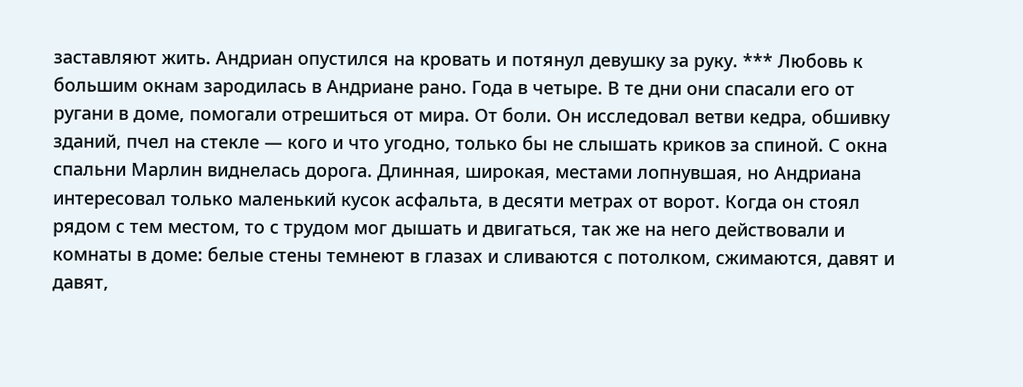заставляют жить. Андриан опустился на кровать и потянул девушку за руку. *** Любовь к большим окнам зародилась в Андриане рано. Года в четыре. В те дни они спасали его от ругани в доме, помогали отрешиться от мира. От боли. Он исследовал ветви кедра, обшивку зданий, пчел на стекле — кого и что угодно, только бы не слышать криков за спиной. С окна спальни Марлин виднелась дорога. Длинная, широкая, местами лопнувшая, но Андриана интересовал только маленький кусок асфальта, в десяти метрах от ворот. Когда он стоял рядом с тем местом, то с трудом мог дышать и двигаться, так же на него действовали и комнаты в доме: белые стены темнеют в глазах и сливаются с потолком, сжимаются, давят и давят,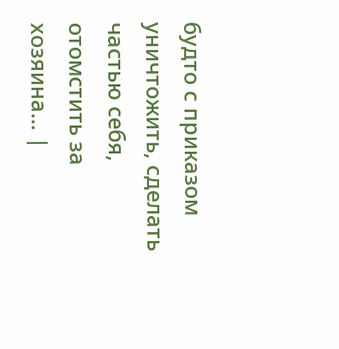будто с приказом уничтожить, сделать частью себя, отомстить за хозяина… |